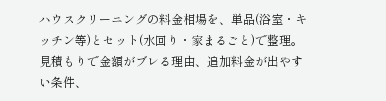ハウスクリーニングの料金相場を、単品(浴室・キッチン等)とセット(水回り・家まるごと)で整理。見積もりで金額がブレる理由、追加料金が出やすい条件、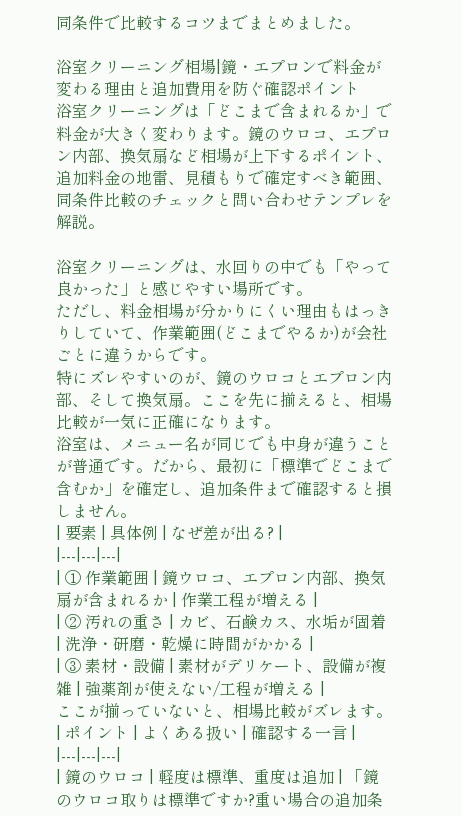同条件で比較するコツまでまとめました。

浴室クリーニング相場|鏡・エプロンで料金が変わる理由と追加費用を防ぐ確認ポイント
浴室クリーニングは「どこまで含まれるか」で料金が大きく変わります。鏡のウロコ、エプロン内部、換気扇など相場が上下するポイント、追加料金の地雷、見積もりで確定すべき範囲、同条件比較のチェックと問い合わせテンプレを解説。

浴室クリーニングは、水回りの中でも「やって良かった」と感じやすい場所です。
ただし、料金相場が分かりにくい理由もはっきりしていて、作業範囲(どこまでやるか)が会社ごとに違うからです。
特にズレやすいのが、鏡のウロコとエプロン内部、そして換気扇。ここを先に揃えると、相場比較が一気に正確になります。
浴室は、メニュー名が同じでも中身が違うことが普通です。だから、最初に「標準でどこまで含むか」を確定し、追加条件まで確認すると損しません。
| 要素 | 具体例 | なぜ差が出る? |
|---|---|---|
| ① 作業範囲 | 鏡ウロコ、エプロン内部、換気扇が含まれるか | 作業工程が増える |
| ② 汚れの重さ | カビ、石鹸カス、水垢が固着 | 洗浄・研磨・乾燥に時間がかかる |
| ③ 素材・設備 | 素材がデリケート、設備が複雑 | 強薬剤が使えない/工程が増える |
ここが揃っていないと、相場比較がズレます。
| ポイント | よくある扱い | 確認する一言 |
|---|---|---|
| 鏡のウロコ | 軽度は標準、重度は追加 | 「鏡のウロコ取りは標準ですか?重い場合の追加条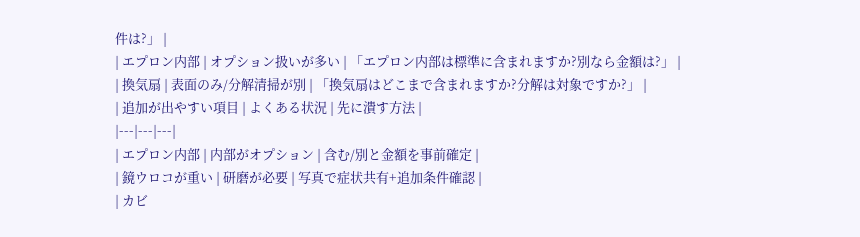件は?」 |
| エプロン内部 | オプション扱いが多い | 「エプロン内部は標準に含まれますか?別なら金額は?」 |
| 換気扇 | 表面のみ/分解清掃が別 | 「換気扇はどこまで含まれますか?分解は対象ですか?」 |
| 追加が出やすい項目 | よくある状況 | 先に潰す方法 |
|---|---|---|
| エプロン内部 | 内部がオプション | 含む/別と金額を事前確定 |
| 鏡ウロコが重い | 研磨が必要 | 写真で症状共有+追加条件確認 |
| カビ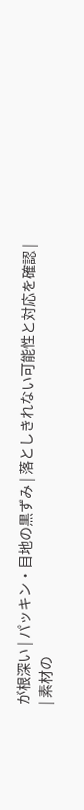が根深い | パッキン・目地の黒ずみ | 落としきれない可能性と対応を確認 |
| 素材の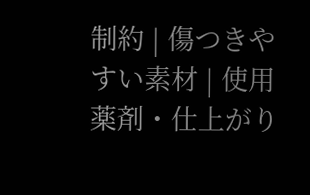制約 | 傷つきやすい素材 | 使用薬剤・仕上がり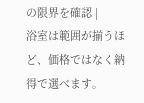の限界を確認 |
浴室は範囲が揃うほど、価格ではなく納得で選べます。